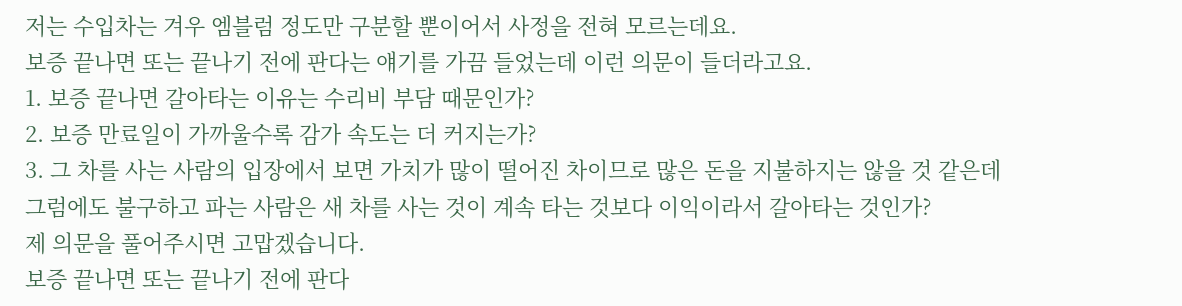저는 수입차는 겨우 엠블럼 정도만 구분할 뿐이어서 사정을 전혀 모르는데요.
보증 끝나면 또는 끝나기 전에 판다는 얘기를 가끔 들었는데 이런 의문이 들더라고요.
1. 보증 끝나면 갈아타는 이유는 수리비 부담 때문인가?
2. 보증 만료일이 가까울수록 감가 속도는 더 커지는가?
3. 그 차를 사는 사람의 입장에서 보면 가치가 많이 떨어진 차이므로 많은 돈을 지불하지는 않을 것 같은데
그럼에도 불구하고 파는 사람은 새 차를 사는 것이 계속 타는 것보다 이익이라서 갈아타는 것인가?
제 의문을 풀어주시면 고맙겠습니다.
보증 끝나면 또는 끝나기 전에 판다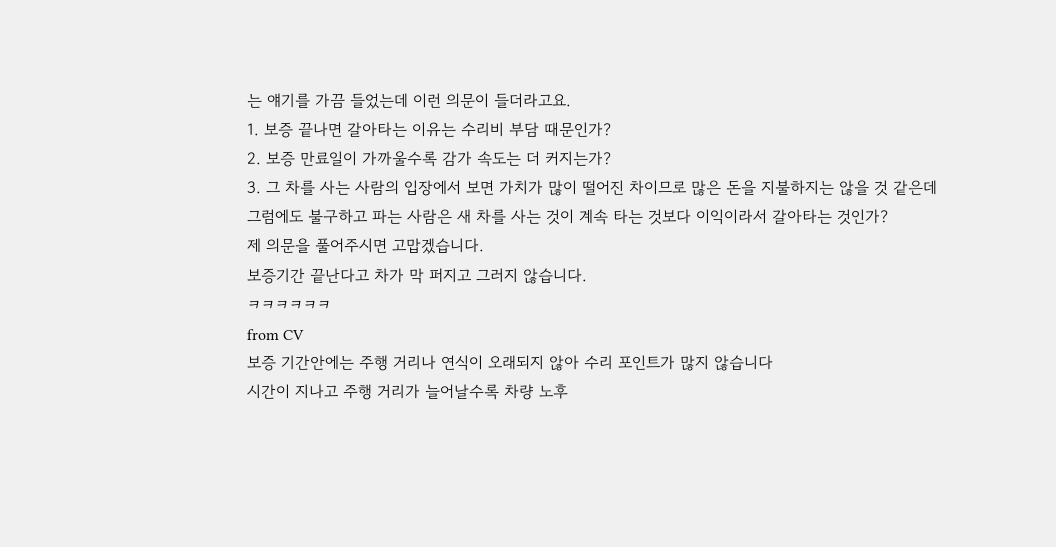는 얘기를 가끔 들었는데 이런 의문이 들더라고요.
1. 보증 끝나면 갈아타는 이유는 수리비 부담 때문인가?
2. 보증 만료일이 가까울수록 감가 속도는 더 커지는가?
3. 그 차를 사는 사람의 입장에서 보면 가치가 많이 떨어진 차이므로 많은 돈을 지불하지는 않을 것 같은데
그럼에도 불구하고 파는 사람은 새 차를 사는 것이 계속 타는 것보다 이익이라서 갈아타는 것인가?
제 의문을 풀어주시면 고맙겠습니다.
보증기간 끝난다고 차가 막 퍼지고 그러지 않습니다.
ㅋㅋㅋㅋㅋㅋ
from CV
보증 기간안에는 주행 거리나 연식이 오래되지 않아 수리 포인트가 많지 않습니다
시간이 지나고 주행 거리가 늘어날수록 차량 노후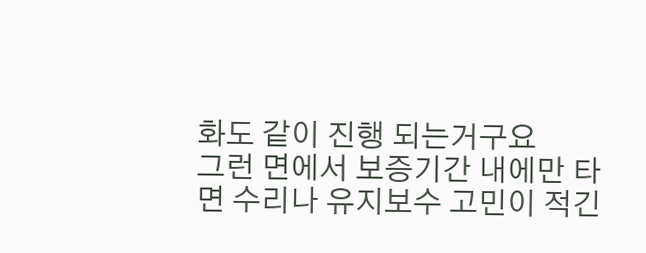화도 같이 진행 되는거구요
그런 면에서 보증기간 내에만 타면 수리나 유지보수 고민이 적긴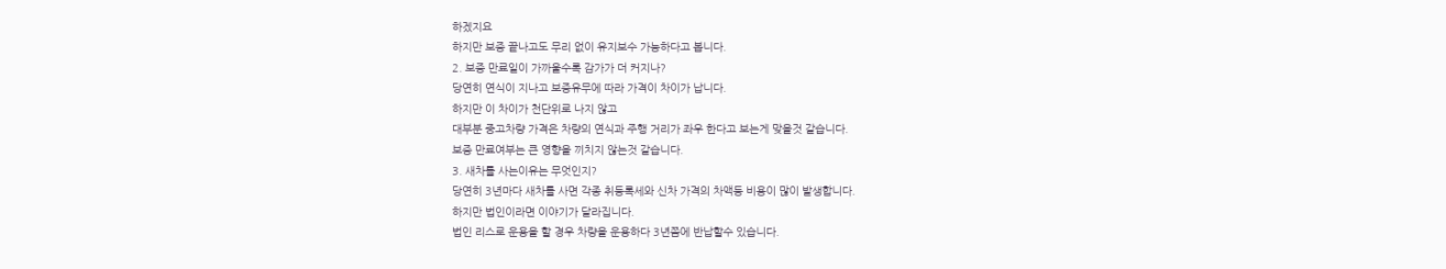하겠지요
하지만 보증 끝나고도 무리 없이 유지보수 가능하다고 봅니다.
2. 보증 만료일이 가까울수록 감가가 더 커지나?
당연히 연식이 지나고 보증유무에 따라 가격이 차이가 납니다.
하지만 이 차이가 천단위로 나지 않고
대부분 중고차량 가격은 차량의 연식과 주행 거리가 좌우 한다고 보는게 맞을것 같습니다.
보증 만료여부는 큰 영향을 끼치지 않는것 같습니다.
3. 새차를 사는이유는 무엇인지?
당연히 3년마다 새차를 사면 각종 취등록세와 신차 가격의 차액등 비용이 많이 발생합니다.
하지만 법인이라면 이야기가 달라집니다.
법인 리스로 운용을 할 경우 차량을 운용하다 3년쯤에 반납할수 있습니다.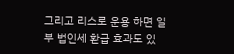그리고 리스로 운용 하면 일부 법인세 환급 효과도 있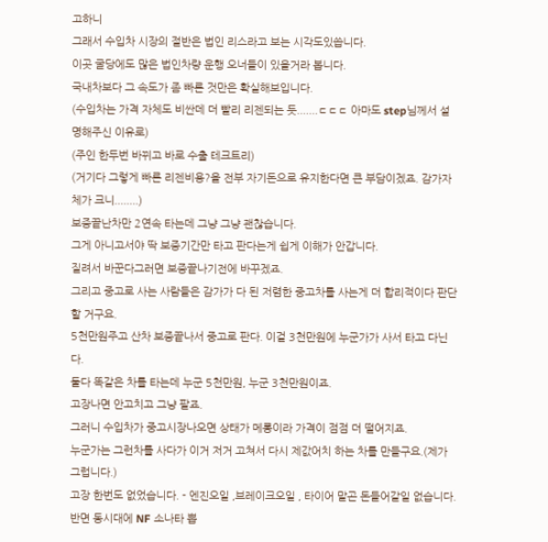고하니
그래서 수입차 시장의 절반은 법인 리스라고 보는 시각도있씁니다.
이곳 굴당에도 많은 법인차량 운행 오너들이 있을거라 봅니다.
국내차보다 그 속도가 좀 빠른 것만은 확실해보입니다.
(수입차는 가격 자체도 비싼데 더 빨리 리젠되는 듯.......ㄷㄷㄷ 아마도 step님께서 설명해주신 이유로)
(주인 한두번 바뀌고 바로 수출 테크트리)
(거기다 그렇게 빠른 리젠비용?을 전부 자기돈으로 유지한다면 큰 부담이겠죠. 감가자체가 크니........)
보증끝난차만 2연속 타는데 그냥 그냥 괜찮습니다.
그게 아니고서야 딱 보증기간만 타고 판다는게 쉽게 이해가 안갑니다.
질려서 바꾼다그러면 보증끝나기전에 바꾸겠죠.
그리고 중고로 사는 사람들은 감가가 다 된 저렴한 중고차를 사는게 더 합리적이다 판단할 거구요.
5천만원주고 산차 보증끝나서 중고로 판다. 이걸 3천만원에 누군가가 사서 타고 다닌다.
둘다 똑같은 차를 타는데 누군 5천만원, 누군 3천만원이죠.
고장나면 안고치고 그냥 팔죠.
그러니 수입차가 중고시장나오면 상태가 메롱이라 가격이 점점 더 떨어지죠.
누군가는 그런차를 사다가 이거 저거 고쳐서 다시 제값어치 하는 차를 만들구요.(제가 그럽니다.)
고장 한번도 없었습니다. - 엔진오일 ,브레이크오일 , 타이어 말곤 돈들어갈일 없습니다.
반면 동시대에 NF 소나타 뽑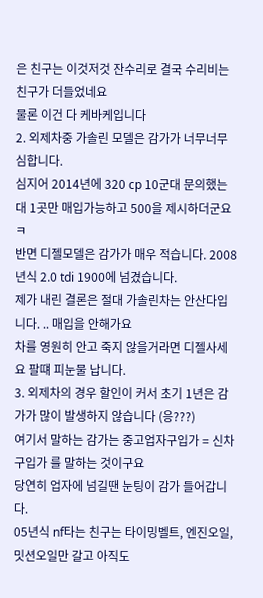은 친구는 이것저것 잔수리로 결국 수리비는 친구가 더들었네요
물론 이건 다 케바케입니다
2. 외제차중 가솔린 모델은 감가가 너무너무 심합니다.
심지어 2014년에 320 cp 10군대 문의했는대 1곳만 매입가능하고 500을 제시하더군요 ㅋ
반면 디젤모델은 감가가 매우 적습니다. 2008년식 2.0 tdi 1900에 넘겼습니다.
제가 내린 결론은 절대 가솔린차는 안산다입니다. .. 매입을 안해가요
차를 영원히 안고 죽지 않을거라면 디젤사세요 팔떄 피눈물 납니다.
3. 외제차의 경우 할인이 커서 초기 1년은 감가가 많이 발생하지 않습니다 (응???)
여기서 말하는 감가는 중고업자구입가 = 신차구입가 를 말하는 것이구요
당연히 업자에 넘길땐 눈팅이 감가 들어갑니다.
05년식 nf타는 친구는 타이밍벨트, 엔진오일, 밋션오일만 갈고 아직도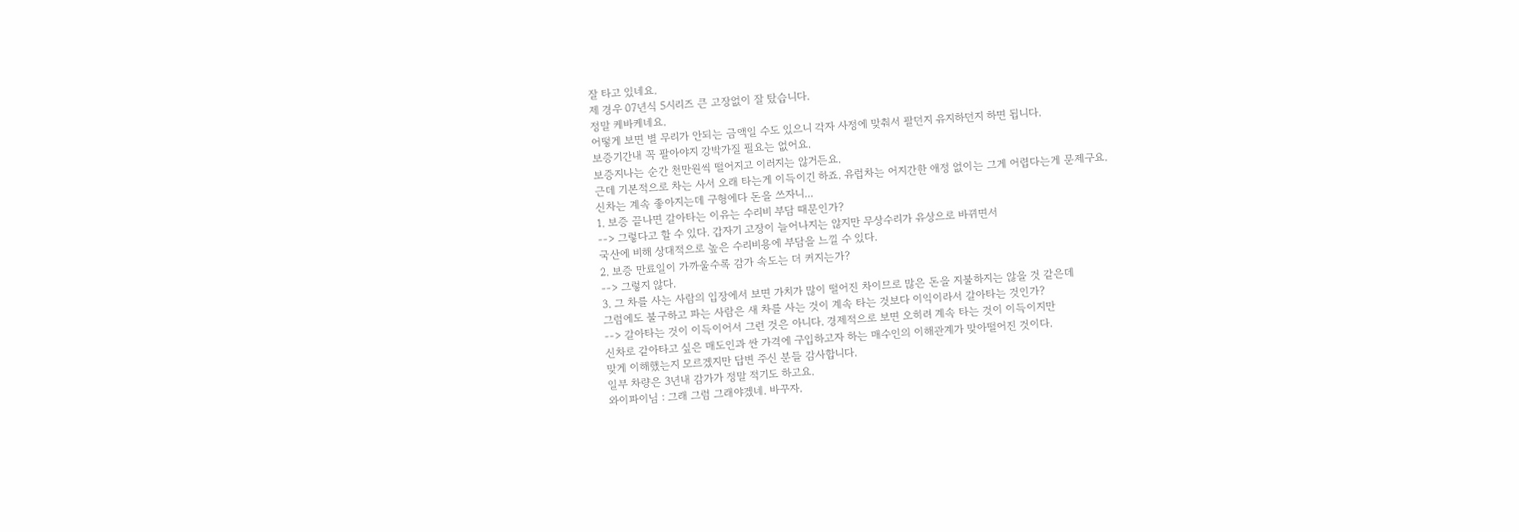잘 타고 있네요.
제 경우 07년식 5시리즈 큰 고장없이 잘 탔습니다.
정말 케바케네요.
어떻게 보면 별 무리가 안되는 금액일 수도 있으니 각자 사정에 맞춰서 팔던지 유지하던지 하면 됩니다.
보증기간내 꼭 팔아야지 강박가질 필요는 없어요.
보증지나는 순간 천만원씩 떨어지고 이러지는 않거든요.
근데 기본적으로 차는 사서 오래 타는게 이득이긴 하죠. 유럽차는 어지간한 애정 없이는 그게 어렵다는게 문제구요.
신차는 계속 좋아지는데 구형에다 돈을 쓰자니...
1. 보증 끝나면 갈아타는 이유는 수리비 부담 때문인가?
--> 그렇다고 할 수 있다. 갑자기 고장이 늘어나지는 않지만 무상수리가 유상으로 바뀌면서
국산에 비해 상대적으로 높은 수리비용에 부담을 느낄 수 있다.
2. 보증 만료일이 가까울수록 감가 속도는 더 커지는가?
--> 그렇지 않다.
3. 그 차를 사는 사람의 입장에서 보면 가치가 많이 떨어진 차이므로 많은 돈을 지불하지는 않을 것 같은데
그럼에도 불구하고 파는 사람은 새 차를 사는 것이 계속 타는 것보다 이익이라서 갈아타는 것인가?
--> 갈아타는 것이 이득이어서 그런 것은 아니다. 경제적으로 보면 오히려 계속 타는 것이 이득이지만
신차로 같아타고 싶은 매도인과 싼 가격에 구입하고자 하는 매수인의 이해관계가 맞아떨어진 것이다.
맞게 이해했는지 모르겠지만 답변 주신 분들 감사합니다.
일부 차량은 3년내 감가가 정말 적기도 하고요.
와이파이님 : 그래 그럼 그래야겠네. 바꾸자.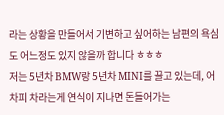라는 상황을 만들어서 기변하고 싶어하는 남편의 욕심도 어느정도 있지 않을까 합니다 ㅎㅎㅎ
저는 5년차 BMW랑 5년차 MINI를 끌고 있는데, 어차피 차라는게 연식이 지나면 돈들어가는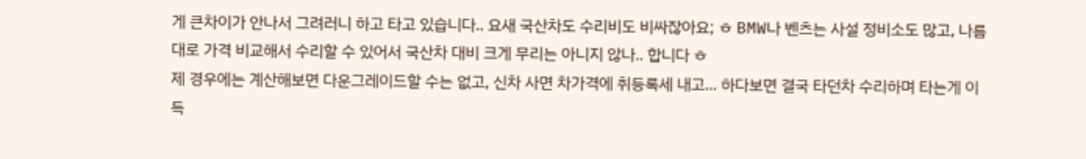게 큰차이가 안나서 그려러니 하고 타고 있습니다.. 요새 국산차도 수리비도 비싸잖아요; ㅎ BMW나 벤츠는 사설 정비소도 많고, 나름대로 가격 비교해서 수리할 수 있어서 국산차 대비 크게 무리는 아니지 않나.. 합니다 ㅎ
제 경우에는 계산해보면 다운그레이드할 수는 없고, 신차 사면 차가격에 취등록세 내고... 하다보면 결국 타던차 수리하며 타는게 이득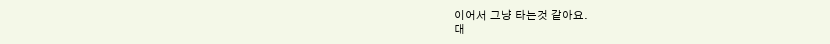이어서 그냥 타는것 같아요.
대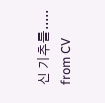신 기추를.....
from CV